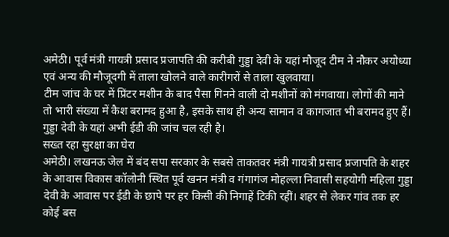अमेठी। पूर्व मंत्री गायत्री प्रसाद प्रजापति की करीबी गुड्डा देवी के यहां मौजूद टीम ने नौकर अयोध्या एवं अन्य की मौजूदगी में ताला खोलने वाले कारीगरों से ताला खुलवाया।
टीम जांच के घर में प्रिंटर मशीन के बाद पैसा गिनने वाली दो मशीनों को मंगवाया। लोगों की माने तो भारी संख्या में कैश बरामद हुआ है, इसके साथ ही अन्य सामान व कागजात भी बरामद हुए हैं। गुड्डा देवी के यहां अभी ईडी की जांच चल रही है।
सख्त रहा सुरक्षा का घेरा
अमेठी। लखनऊ जेल में बंद सपा सरकार के सबसे ताकतवर मंत्री गायत्री प्रसाद प्रजापति के शहर के आवास विकास कॉलोनी स्थित पूर्व खनन मंत्री व गंगागंज मोहल्ला निवासी सहयोगी महिला गुड्डा देवी के आवास पर ईडी के छापे पर हर किसी की निगाहें टिकी रहीं। शहर से लेकर गांव तक हर कोई बस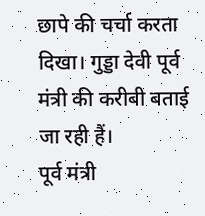छापे की चर्चा करता दिखा। गुड्डा देवी पूर्व मंत्री की करीबी बताई जा रही हैं।
पूर्व मंत्री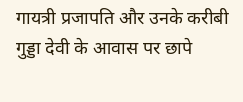गायत्री प्रजापति और उनके करीबी गुड्डा देवी के आवास पर छापे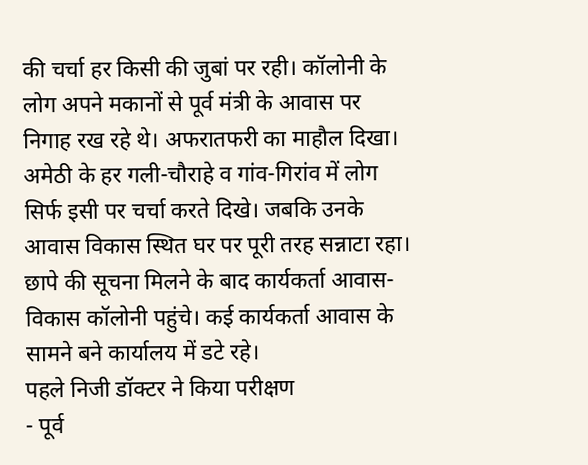की चर्चा हर किसी की जुबां पर रही। कॉलोनी के लोग अपने मकानों से पूर्व मंत्री के आवास पर निगाह रख रहे थे। अफरातफरी का माहौल दिखा। अमेठी के हर गली-चौराहे व गांव-गिरांव में लोग सिर्फ इसी पर चर्चा करते दिखे। जबकि उनके आवास विकास स्थित घर पर पूरी तरह सन्नाटा रहा। छापे की सूचना मिलने के बाद कार्यकर्ता आवास-विकास कॉलोनी पहुंचे। कई कार्यकर्ता आवास के सामने बने कार्यालय में डटे रहे।
पहले निजी डॉक्टर ने किया परीक्षण
- पूर्व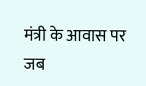मंत्री के आवास पर जब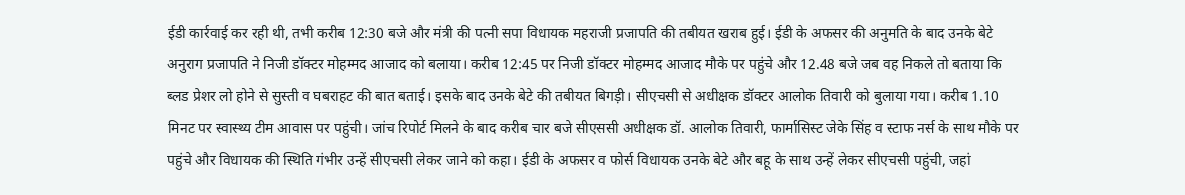ईडी कार्रवाई कर रही थी, तभी करीब 12:30 बजे और मंत्री की पत्नी सपा विधायक महराजी प्रजापति की तबीयत खराब हुई। ईडी के अफसर की अनुमति के बाद उनके बेटे अनुराग प्रजापति ने निजी डॉक्टर मोहम्मद आजाद को बलाया। करीब 12:45 पर निजी डॉक्टर मोहम्मद आजाद मौके पर पहुंचे और 12.48 बजे जब वह निकले तो बताया कि ब्लड प्रेशर लो होने से सुस्ती व घबराहट की बात बताई। इसके बाद उनके बेटे की तबीयत बिगड़ी। सीएचसी से अधीक्षक डॉक्टर आलोक तिवारी को बुलाया गया। करीब 1.10 मिनट पर स्वास्थ्य टीम आवास पर पहुंची। जांच रिपोर्ट मिलने के बाद करीब चार बजे सीएससी अधीक्षक डॉ. आलोक तिवारी, फार्मासिस्ट जेके सिंह व स्टाफ नर्स के साथ मौके पर पहुंचे और विधायक की स्थिति गंभीर उन्हें सीएचसी लेकर जाने को कहा। ईडी के अफसर व फोर्स विधायक उनके बेटे और बहू के साथ उन्हें लेकर सीएचसी पहुंची, जहां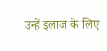उन्हें इलाज के लिए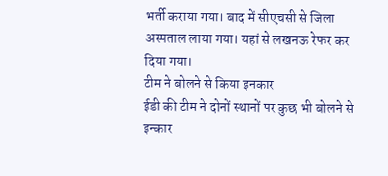भर्ती कराया गया। बाद में सीएचसी से जिला अस्पताल लाया गया। यहां से लखनऊ रेफर कर दिया गया।
टीम ने बोलने से किया इनकार
ईडी की टीम ने दोनों स्थानों पर कुछ भी बोलने से इन्कार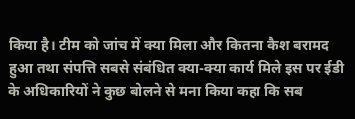किया है। टीम को जांच में क्या मिला और कितना कैश बरामद हुआ तथा संपत्ति सबसे संबंधित क्या-क्या कार्य मिले इस पर ईडी के अधिकारियों ने कुछ बोलने से मना किया कहा कि सब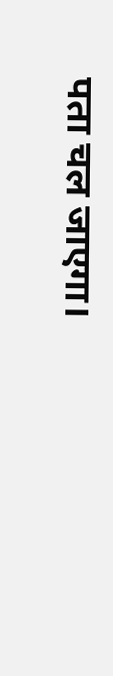पता चल जाएगा।